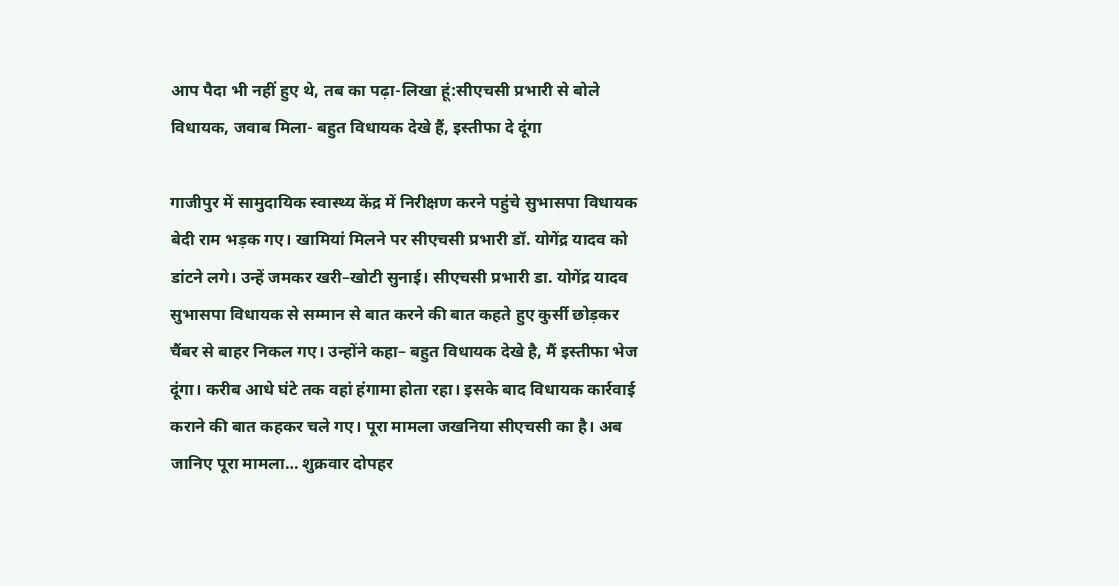आप पैदा भी नहीं हुए थे, तब का पढ़ा-लिखा हूं:सीएचसी प्रभारी से बोले विधायक, जवाब मिला- बहुत विधायक देखे हैं, इस्तीफा दे दूंगा

गाजीपुर में सामुदायिक स्वास्थ्य केंद्र में निरीक्षण करने पहुंचे सुभासपा विधायक बेदी राम भड़क गए। खामियां मिलने पर सीएचसी प्रभारी डॉ. योगेंद्र यादव को डांटने लगे। उन्हें जमकर खरी–खोटी सुनाई। सीएचसी प्रभारी डा. योगेंद्र यादव सुभासपा विधायक से सम्मान से बात करने की बात कहते हुए कुर्सी छोड़कर चैंबर से बाहर निकल गए। उन्होंने कहा– बहुत विधायक देखे है, मैं इस्तीफा भेज दूंगा। करीब आधे घंटे तक वहां हंगामा होता रहा। इसके बाद विधायक कार्रवाई कराने की बात कहकर चले गए। पूरा मामला जखनिया सीएचसी का है। अब जानिए पूरा मामला… शुक्रवार दोपहर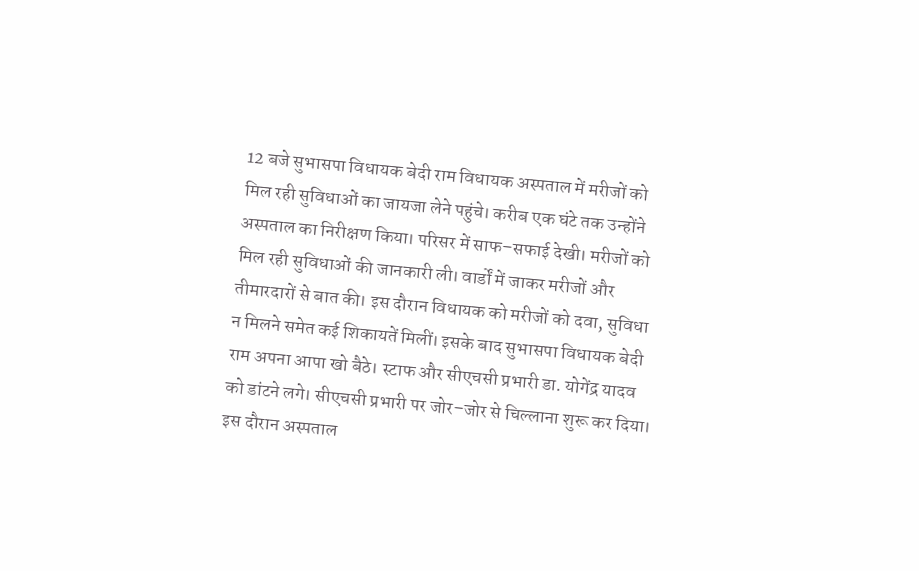12 बजे सुभासपा विधायक बेदी राम विधायक अस्पताल में मरीजों को मिल रही सुविधाओं का जायजा लेने पहुंचे। करीब एक घंटे तक उन्होंने अस्पताल का निरीक्षण किया। परिसर में साफ–सफाई देखी। मरीजों को मिल रही सुविधाओं की जानकारी ली। वार्डों में जाकर मरीजों और तीमारदारों से बात की। इस दौरान विधायक को मरीजों को दवा, सुविधा न मिलने समेत कई शिकायतें मिलीं। इसके बाद सुभासपा विधायक बेदी राम अपना आपा खो बैठे। स्टाफ और सीएचसी प्रभारी डा. योगेंद्र यादव को डांटने लगे। सीएचसी प्रभारी पर जोर–जोर से चिल्लाना शुरू कर दिया। इस दौरान अस्पताल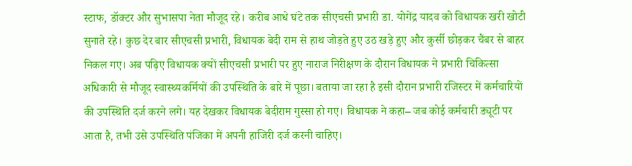स्टाफ, डॉक्टर और सुभासपा नेता मौजूद रहे। करीब आधे घंटे तक सीएचसी प्रभारी डा. योगेंद्र यादव को विधायक खरी खोटी सुनाते रहे। कुछ देर बार सीएचसी प्रभारी, विधायक बेदी राम से हाथ जोड़ते हुए उठ खड़े हुए और कुर्सी छोड़कर चैंबर से बाहर निकल गए। अब पढ़िए विधायक क्यों सीएचसी प्रभारी पर हुए नाराज निरीक्षण के दौरान विधायक ने प्रभारी चिकित्सा अधिकारी से मौजूद स्वास्थ्यकर्मियों की उपस्थिति के बारे में पूछा। बताया जा रहा है इसी दौरान प्रभारी रजिस्टर में कर्मचारियों की उपस्थिति दर्ज करने लगे। यह देखकर विधायक बेदीराम गुस्सा हो गए। विधायक ने कहा– जब कोई कर्मचारी ड्यूटी पर आता है, तभी उसे उपस्थिति पंजिका में अपनी हाजिरी दर्ज करनी चाहिए।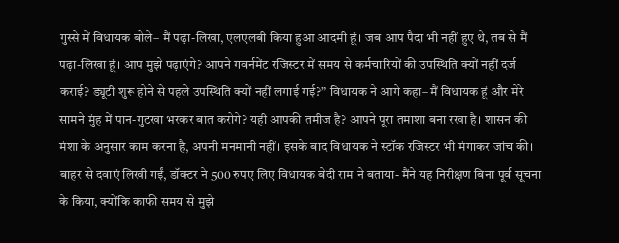गुस्से में विधायक बोले– मैं पढ़ा-लिखा, एलएलबी किया हुआ आदमी हूं। जब आप पैदा भी नहीं हुए थे, तब से मैं पढ़ा-लिखा हूं। आप मुझे पढ़ाएंगे? आपने गवर्नमेंट रजिस्टर में समय से कर्मचारियों की उपस्थिति क्यों नहीं दर्ज कराई? ड्यूटी शुरू होने से पहले उपस्थिति क्यों नहीं लगाई गई?” विधायक ने आगे कहा– मैं विधायक हूं और मेरे सामने मुंह में पान-गुटखा भरकर बात करोगे? यही आपकी तमीज है? आपने पूरा तमाशा बना रखा है। शासन की मंशा के अनुसार काम करना है, अपनी मनमानी नहीं। इसके बाद विधायक ने स्टॉक रजिस्टर भी मंगाकर जांच की। बाहर से दवाएं लिखी गईं, डॉक्टर ने 500 रुपए लिए विधायक बेदी राम ने बताया- मैंने यह निरीक्षण बिना पूर्व सूचना के किया, क्योंकि काफी समय से मुझे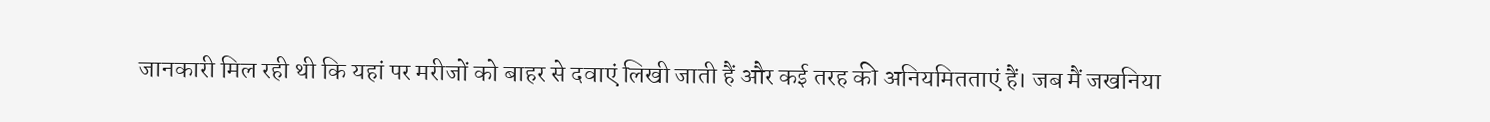जानकारी मिल रही थी कि यहां पर मरीजों को बाहर से दवाएं लिखी जाती हैं और कई तरह की अनियमितताएं हैं। जब मैं जखनिया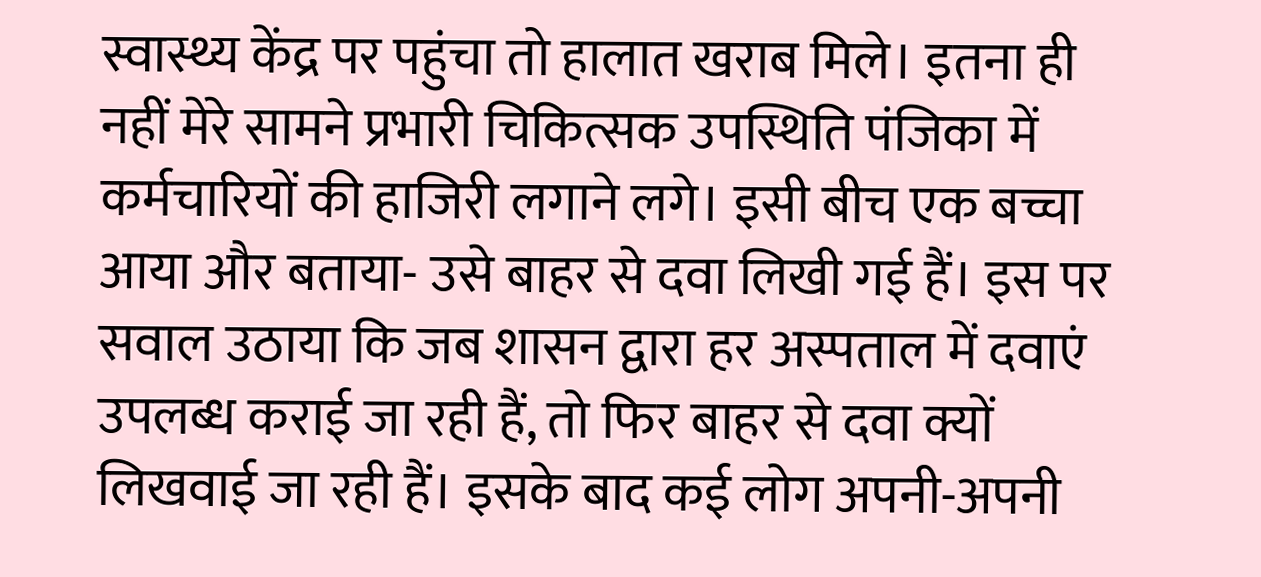स्वास्थ्य केंद्र पर पहुंचा तो हालात खराब मिले। इतना ही नहीं मेरे सामने प्रभारी चिकित्सक उपस्थिति पंजिका में कर्मचारियों की हाजिरी लगाने लगे। इसी बीच एक बच्चा आया और बताया- उसे बाहर से दवा लिखी गई हैं। इस पर सवाल उठाया कि जब शासन द्वारा हर अस्पताल में दवाएं उपलब्ध कराई जा रही हैं, तो फिर बाहर से दवा क्यों लिखवाई जा रही हैं। इसके बाद कई लोग अपनी-अपनी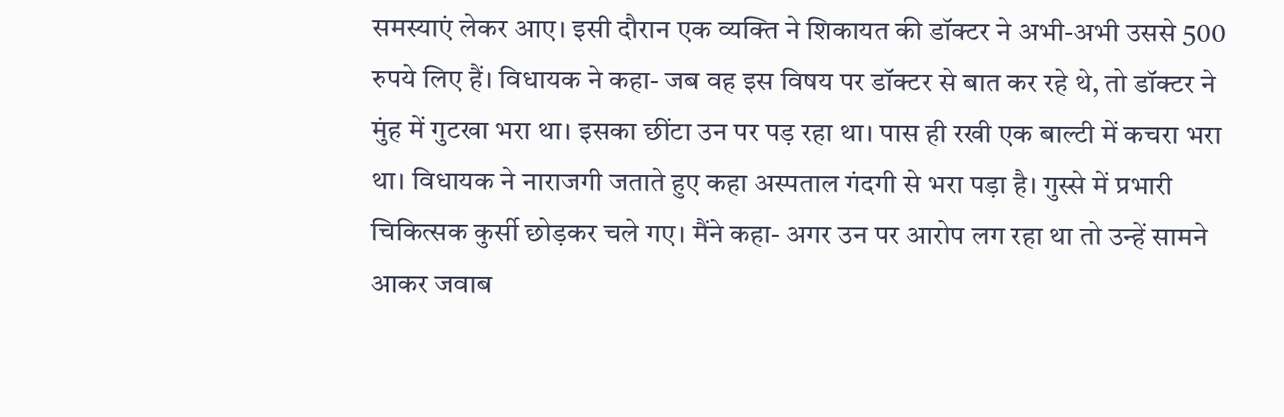समस्याएं लेकर आए। इसी दौरान एक व्यक्ति ने शिकायत की डॉक्टर ने अभी-अभी उससे 500 रुपये लिए हैं। विधायक ने कहा- जब वह इस विषय पर डॉक्टर से बात कर रहे थे, तो डॉक्टर ने मुंह में गुटखा भरा था। इसका छींटा उन पर पड़ रहा था। पास ही रखी एक बाल्टी में कचरा भरा था। विधायक ने नाराजगी जताते हुए कहा अस्पताल गंदगी से भरा पड़ा है। गुस्से में प्रभारी चिकित्सक कुर्सी छोड़कर चले गए। मैंने कहा- अगर उन पर आरोप लग रहा था तो उन्हें सामने आकर जवाब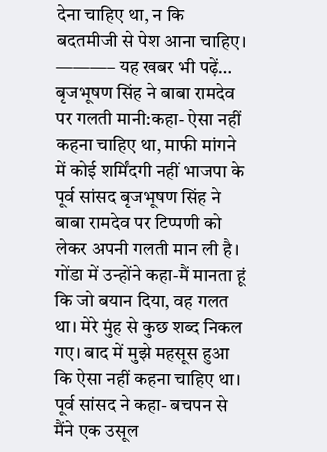देना चाहिए था, न कि बदतमीजी से पेश आना चाहिए। ———– यह खबर भी पढ़ें… बृजभूषण सिंह ने बाबा रामदेव पर गलती मानी:कहा- ऐसा नहीं कहना चाहिए था, माफी मांगने में कोई शर्मिंदगी नहीं भाजपा के पूर्व सांसद बृजभूषण सिंह ने बाबा रामदेव पर टिप्पणी को लेकर अपनी गलती मान ली है। गोंडा में उन्होंने कहा-मैं मानता हूं कि जो बयान दिया, वह गलत था। मेरे मुंह से कुछ शब्द निकल गए। बाद में मुझे महसूस हुआ कि ऐसा नहीं कहना चाहिए था। पूर्व सांसद ने कहा- बचपन से मैंने एक उसूल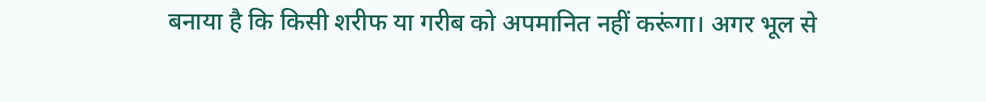बनाया है कि किसी शरीफ या गरीब को अपमानित नहीं करूंगा। अगर भूल से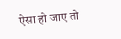ऐसा हो जाए तो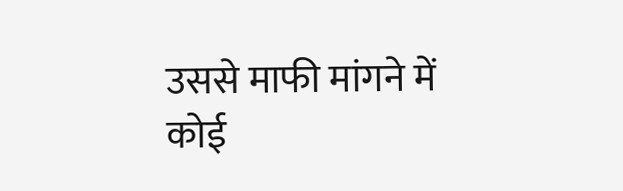उससे माफी मांगने में कोई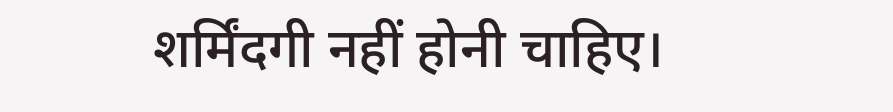शर्मिंदगी नहीं होनी चाहिए।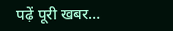पढ़ें पूरी खबर…